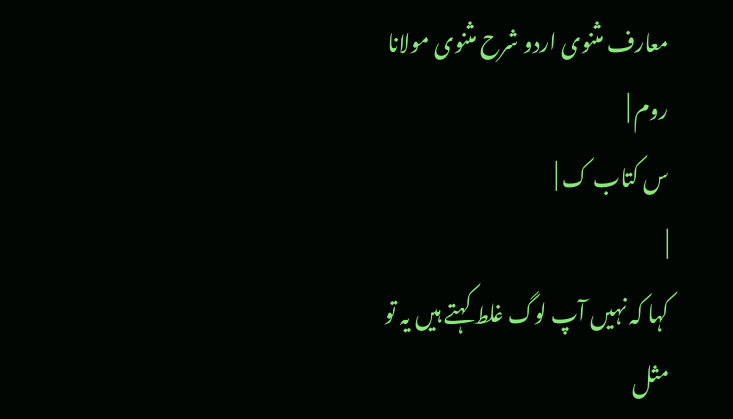معارف مثنوی اردو شرح مثنوی مولانا روم |
س کتاب ک |
|
کہا کہ نہیں آپ لوگ غلط کہتے ہیں یہ تو مثل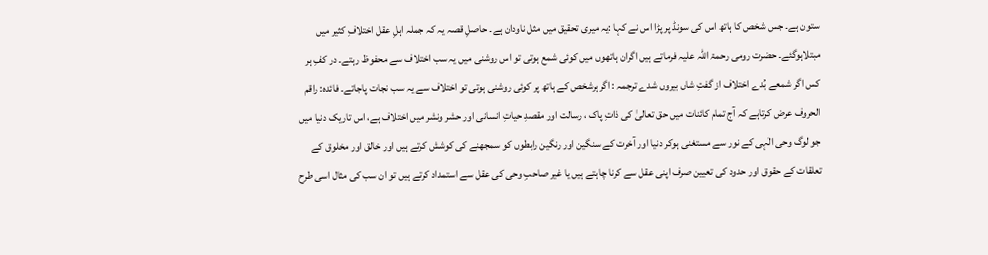ستون ہے۔ جس شخص کا ہاتھ اس کی سونڈ پر پڑا اس نے کہا :یہ میری تحقیق میں مثل ناودان ہے۔ حاصلِ قصہ یہ کہ جملہ اہلِ عقل اختلافِ کثیر میں مبتلاہوگئے۔ حضرت رومی رحمۃ اللہ علیہ فرماتے ہیں اگران ہاتھوں میں کوئی شمع ہوتی تو اس روشنی میں یہ سب اختلاف سے محفوظ رہتے۔ در کفِ ہر کس اگر شمعے بُدے اختلاف از گفتِ شاں بیروں شدے ترجمہ : اگرہرشخص کے ہاتھ پر کوئی روشنی ہوتی تو اختلاف سے یہ سب نجات پاجاتے۔ فائدہ: راقم الحروف عرض کرتاہے کہ آج تمام کائنات میں حق تعالیٰ کی ذاتِ پاک ، رسالت اور مقصدِ حیاتِ انسانی اور حشر ونشر میں اختلاف ہے، اس تاریک دنیا میں جو لوگ وحی الٰہی کے نور سے مستغنی ہوکر دنیا اور آخرت کے سنگین اور رنگین رابطوں کو سمجھنے کی کوشش کرتے ہیں اور خالق اور مخلوق کے تعلقات کے حقوق اور حدود کی تعیین صرف اپنی عقل سے کرنا چاہتے ہیں یا غیر صاحبِ وحی کی عقل سے استمداد کرتے ہیں تو ان سب کی مثال اسی طرح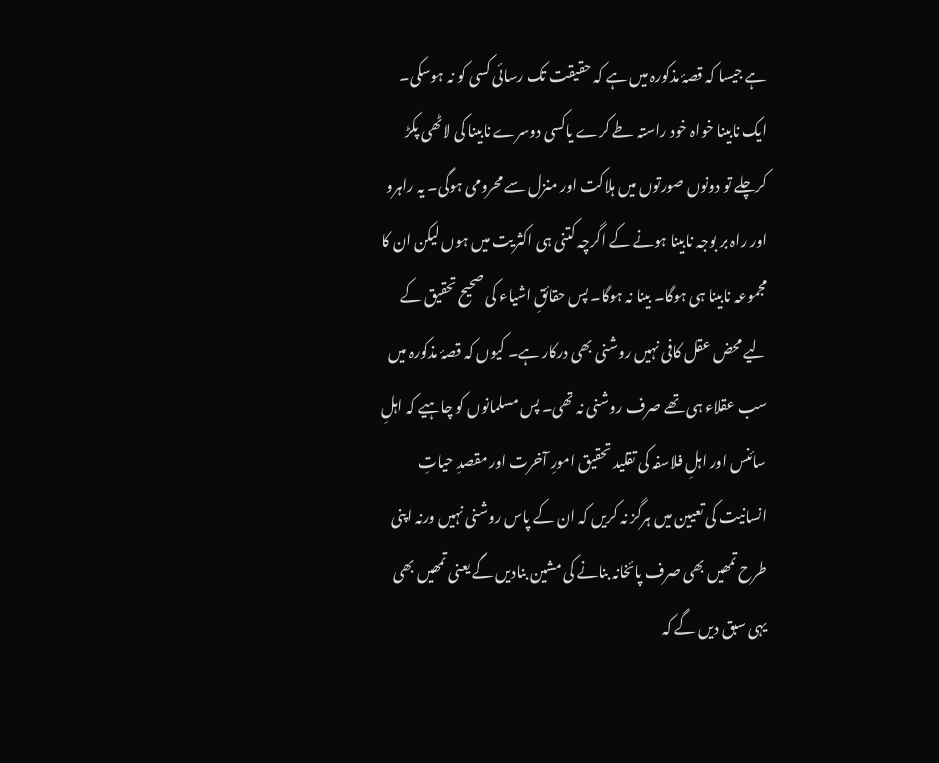ہے جیسا کہ قصۂ مذکورہ میں ہے کہ حقیقت تک رسائی کسی کو نہ ہوسکی۔ ایک نابینا خواہ خود راستہ طے کرے یاکسی دوسرے نابینا کی لاٹھی پکڑ کرچلے تو دونوں صورتوں میں ہلاکت اور منزل سے محرومی ہوگی۔ یہ راہرو اور راہ بر بوجہ نابینا ہونے کے اگرچہ کتنی ہی اکثریت میں ہوں لیکن ان کا مجموعہ نابینا ہی ہوگا۔ بینا نہ ہوگا۔ پس حقائقِ اشیاء کی صحیح تحقیق کے لیے محض عقل کافی نہیں روشنی بھی درکار ہے۔ کیوں کہ قصۂ مذکورہ میں سب عقلاء ہی تھے صرف روشنی نہ تھی۔ پس مسلمانوں کو چاہیے کہ اہلِ سائنس اور اہلِ فلاسفہ کی تقلید تحقیق امورِ آخرت اور مقصدِ حیاتِ انسانیت کی تعیین میں ہرگز نہ کریں کہ ان کے پاس روشنی نہیں ورنہ اپنی طرح تمھیں بھی صرف پائخانہ بنانے کی مشین بنادیں گے یعنی تمھیں بھی یہی سبق دیں گے کہ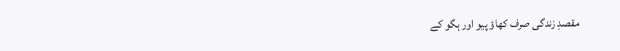مقصدِ زندگی صرف کھاؤ پیو اور ہگو کے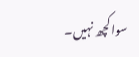سوا کچھ نہیں۔